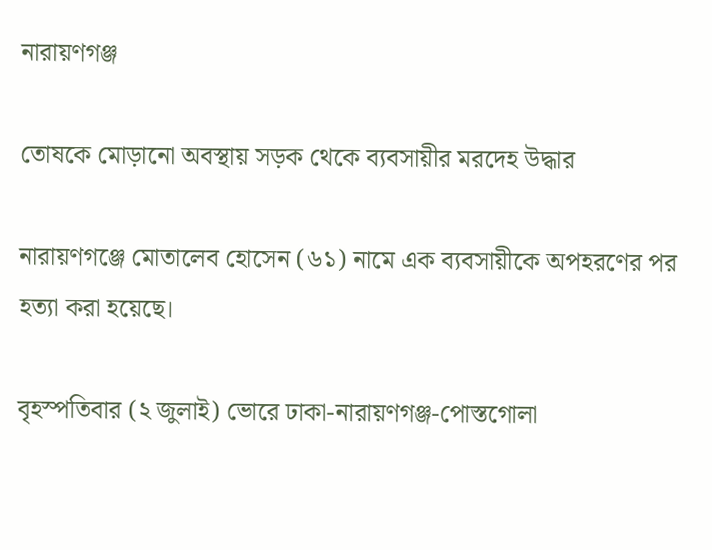নারায়ণগঞ্জ

তোষকে মোড়ানো অবস্থায় সড়ক থেকে ব্যবসায়ীর মরদেহ উদ্ধার

নারায়ণগঞ্জে মোতালেব হোসেন (৬১) নামে এক ব্যবসায়ীকে অপহরণের পর হত্যা করা হয়েছে।

বৃহস্পতিবার (২ জুলাই) ভোরে ঢাকা-নারায়ণগঞ্জ-পোস্তগোলা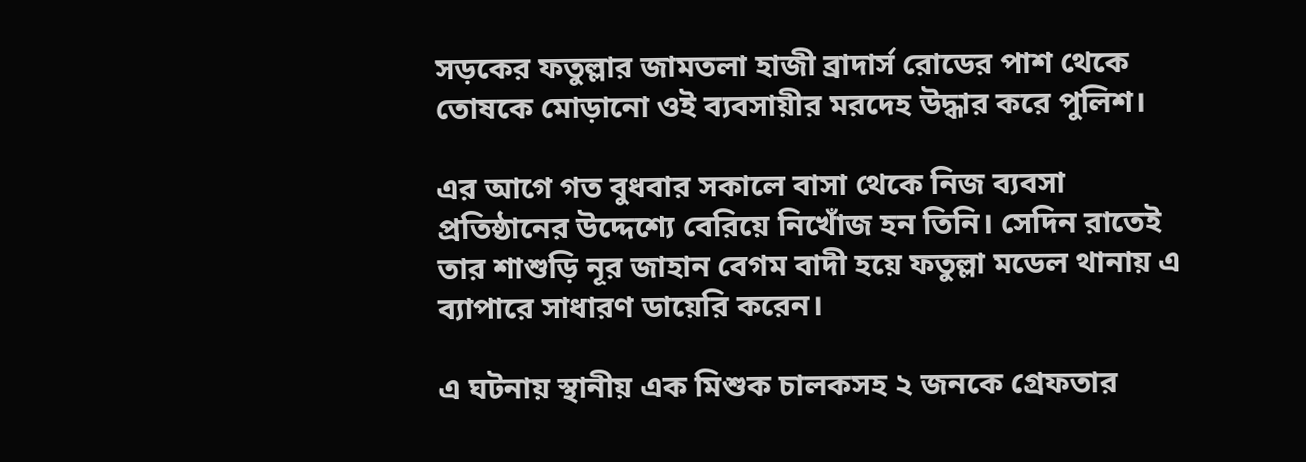সড়কের ফতুল্লার জামতলা হাজী ব্রাদার্স রোডের পাশ থেকে তোষকে মোড়ানো ওই ব্যবসায়ীর মরদেহ উদ্ধার করে পুলিশ।

এর আগে গত বুধবার সকালে বাসা থেকে নিজ ব্যবসা প্রতিষ্ঠানের উদ্দেশ্যে বেরিয়ে নিখোঁজ হন তিনি। সেদিন রাতেই তার শাশুড়ি নূর জাহান বেগম বাদী হয়ে ফতুল্লা মডেল থানায় এ ব্যাপারে সাধারণ ডায়েরি করেন।

এ ঘটনায় স্থানীয় এক মিশুক চালকসহ ২ জনকে গ্রেফতার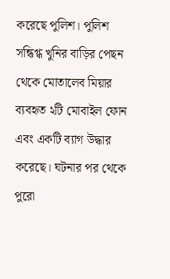করেছে পুলিশ। পুলিশ সন্ধিগ্ধ খুনির বাড়ির পেছন থেকে মোতালেব মিয়ার ব্যবহৃত ২টি মোবাইল ফোন এবং একটি ব্যাগ উদ্ধার করেছে। ঘটনার পর থেকে পুরো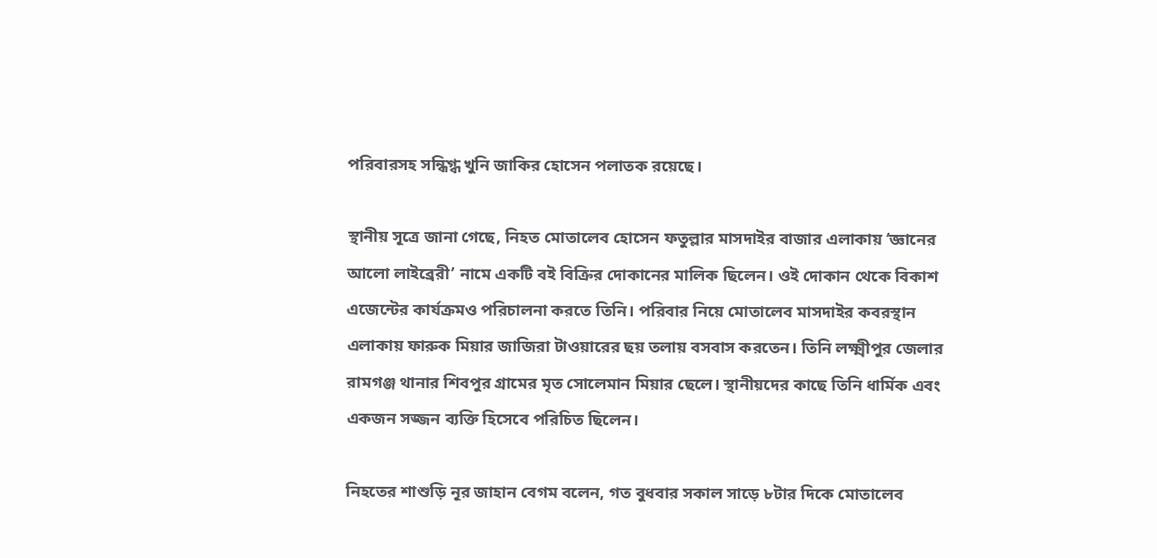পরিবারসহ সন্ধিগ্ধ খুনি জাকির হোসেন পলাতক রয়েছে।

স্থানীয় সূত্রে জানা গেছে, নিহত মোতালেব হোসেন ফতুল্লার মাসদাইর বাজার এলাকায় ‘জ্ঞানের আলো লাইব্রেরী’ নামে একটি বই বিক্রির দোকানের মালিক ছিলেন। ওই দোকান থেকে বিকাশ এজেন্টের কার্যক্রমও পরিচালনা করতে তিনি। পরিবার নিয়ে মোতালেব মাসদাইর কবরস্থান এলাকায় ফারুক মিয়ার জাজিরা টাওয়ারের ছয় তলায় বসবাস করতেন। তিনি লক্ষ্মীপুর জেলার রামগঞ্জ থানার শিবপুর গ্রামের মৃত সোলেমান মিয়ার ছেলে। স্থানীয়দের কাছে তিনি ধার্মিক এবং একজন সজ্জন ব্যক্তি হিসেবে পরিচিত ছিলেন।

নিহতের শাশুড়ি নূর জাহান বেগম বলেন, গত বুধবার সকাল সাড়ে ৮টার দিকে মোতালেব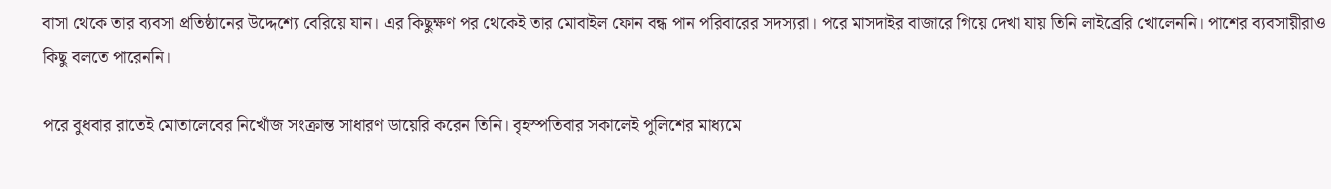বাসা থেকে তার ব্যবসা প্রতিষ্ঠানের উদ্দেশ্যে বেরিয়ে যান। এর কিছুক্ষণ পর থেকেই তার মোবাইল ফোন বন্ধ পান পরিবারের সদস্যরা। পরে মাসদাইর বাজারে গিয়ে দেখা যায় তিনি লাইব্রেরি খোলেননি। পাশের ব্যবসায়ীরাও কিছু বলতে পারেননি।

পরে বুধবার রাতেই মোতালেবের নিখোঁজ সংক্রান্ত সাধারণ ডায়েরি করেন তিনি। বৃহস্পতিবার সকালেই পুলিশের মাধ্যমে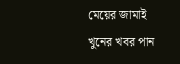মেয়ের জামাই খুনের খবর পান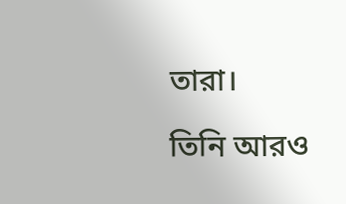তারা।

তিনি আরও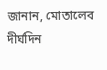জানান, মোতালেব দীর্ঘদিন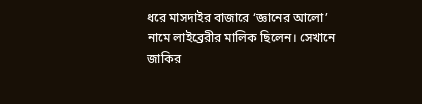ধরে মাসদাইর বাজারে ‘জ্ঞানের আলো’ নামে লাইব্রেরীর মালিক ছিলেন। সেখানে জাকির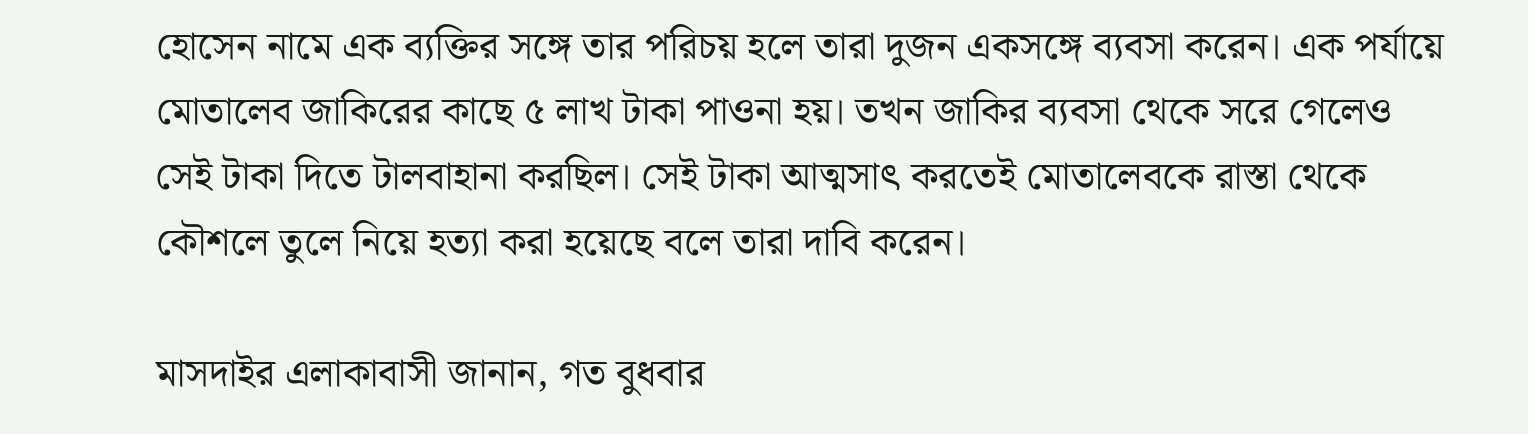হোসেন নামে এক ব্যক্তির সঙ্গে তার পরিচয় হলে তারা দুজন একসঙ্গে ব্যবসা করেন। এক পর্যায়ে মোতালেব জাকিরের কাছে ৫ লাখ টাকা পাওনা হয়। তখন জাকির ব্যবসা থেকে সরে গেলেও সেই টাকা দিতে টালবাহানা করছিল। সেই টাকা আত্মসাৎ করতেই মোতালেবকে রাস্তা থেকে কৌশলে তুলে নিয়ে হত্যা করা হয়েছে বলে তারা দাবি করেন।

মাসদাইর এলাকাবাসী জানান, গত বুধবার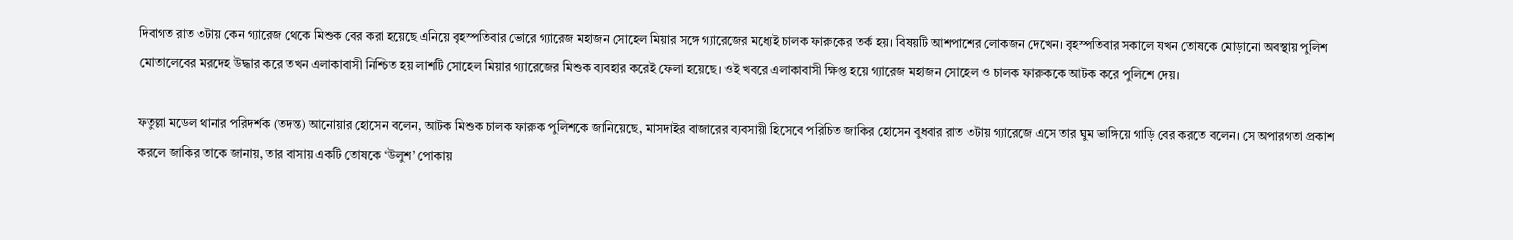দিবাগত রাত ৩টায় কেন গ্যারেজ থেকে মিশুক বের করা হয়েছে এনিয়ে বৃহস্পতিবার ভোরে গ্যারেজ মহাজন সোহেল মিয়ার সঙ্গে গ্যারেজের মধ্যেই চালক ফারুকের তর্ক হয়। বিষয়টি আশপাশের লোকজন দেখেন। বৃহস্পতিবার সকালে যখন তোষকে মোড়ানো অবস্থায় পুলিশ মোতালেবের মরদেহ উদ্ধার করে তখন এলাকাবাসী নিশ্চিত হয় লাশটি সোহেল মিয়ার গ্যারেজের মিশুক ব্যবহার করেই ফেলা হয়েছে। ওই খবরে এলাকাবাসী ক্ষিপ্ত হয়ে গ্যারেজ মহাজন সোহেল ও চালক ফারুককে আটক করে পুলিশে দেয়।

ফতুল্লা মডেল থানার পরিদর্শক (তদন্ত) আনোয়ার হোসেন বলেন, আটক মিশুক চালক ফারুক পুলিশকে জানিয়েছে, মাসদাইর বাজারের ব্যবসায়ী হিসেবে পরিচিত জাকির হোসেন বুধবার রাত ৩টায় গ্যারেজে এসে তার ঘুম ভাঙ্গিয়ে গাড়ি বের করতে বলেন। সে অপারগতা প্রকাশ করলে জাকির তাকে জানায়, তার বাসায় একটি তোষকে ‘উলুশ’ পোকায়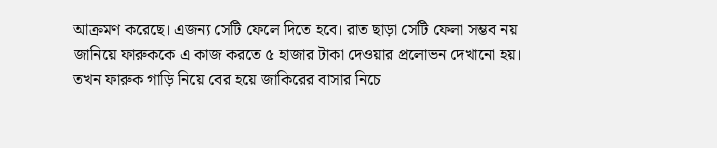আক্রমণ করেছে। এজন্য সেটি ফেলে দিতে হবে। রাত ছাড়া সেটি ফেলা সম্ভব নয় জানিয়ে ফারুককে এ কাজ করতে ৫ হাজার টাকা দেওয়ার প্রলোভন দেখানো হয়। তখন ফারুক গাড়ি নিয়ে বের হয়ে জাকিরের বাসার নিচে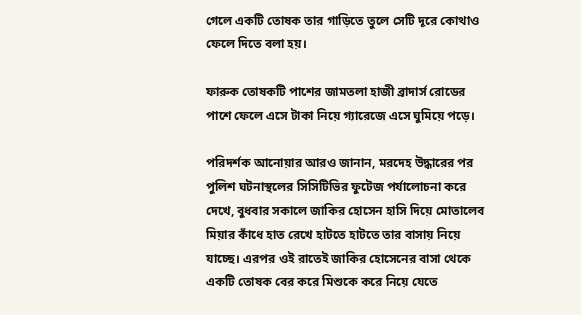গেলে একটি তোষক তার গাড়িতে তুলে সেটি দূরে কোথাও ফেলে দিতে বলা হয়।

ফারুক তোষকটি পাশের জামতলা হাজী ব্রাদার্স রোডের পাশে ফেলে এসে টাকা নিয়ে গ্যারেজে এসে ঘুমিয়ে পড়ে।

পরিদর্শক আনোয়ার আরও জানান, মরদেহ উদ্ধারের পর পুলিশ ঘটনাস্থলের সিসিটিভির ফুটেজ পর্যালোচনা করে দেখে, বুধবার সকালে জাকির হোসেন হাসি দিয়ে মোতালেব মিয়ার কাঁধে হাত রেখে হাটতে হাটতে তার বাসায় নিয়ে যাচ্ছে। এরপর ওই রাতেই জাকির হোসেনের বাসা থেকে একটি তোষক বের করে মিশুকে করে নিয়ে যেতে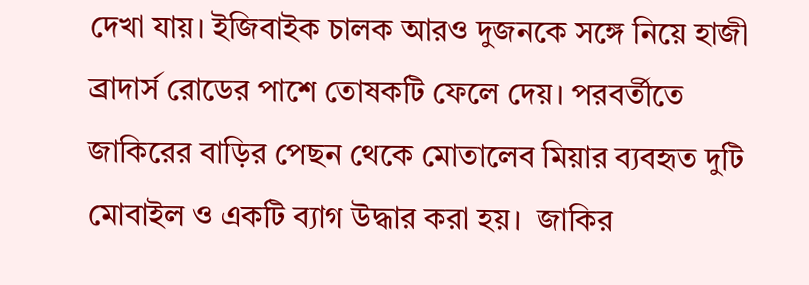দেখা যায়। ইজিবাইক চালক আরও দুজনকে সঙ্গে নিয়ে হাজী ব্রাদার্স রোডের পাশে তোষকটি ফেলে দেয়। পরবর্তীতে জাকিরের বাড়ির পেছন থেকে মোতালেব মিয়ার ব্যবহৃত দুটি মোবাইল ও একটি ব্যাগ উদ্ধার করা হয়।  জাকির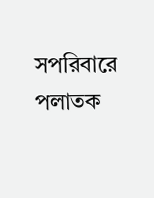সপরিবারে পলাতক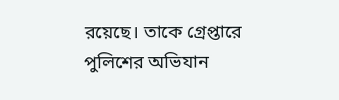রয়েছে। তাকে গ্রেপ্তারে পুলিশের অভিযান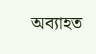অব্যাহত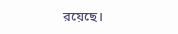রয়েছে।